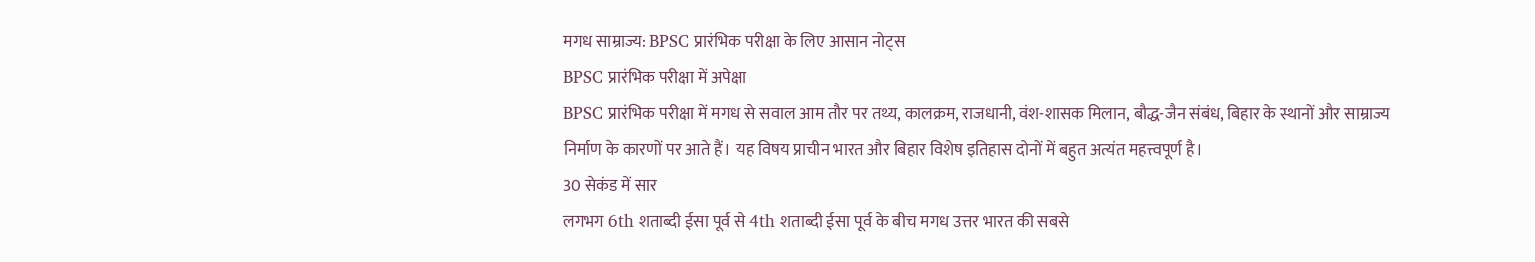मगध साम्राज्य: BPSC प्रारंभिक परीक्षा के लिए आसान नोट्स
BPSC प्रारंभिक परीक्षा में अपेक्षा
BPSC प्रारंभिक परीक्षा में मगध से सवाल आम तौर पर तथ्य, कालक्रम, राजधानी, वंश-शासक मिलान, बौद्ध-जैन संबंध, बिहार के स्थानों और साम्राज्य निर्माण के कारणों पर आते हैं। यह विषय प्राचीन भारत और बिहार विशेष इतिहास दोनों में बहुत अत्यंत महत्त्वपूर्ण है।
30 सेकंड में सार
लगभग 6th शताब्दी ईसा पूर्व से 4th शताब्दी ईसा पूर्व के बीच मगध उत्तर भारत की सबसे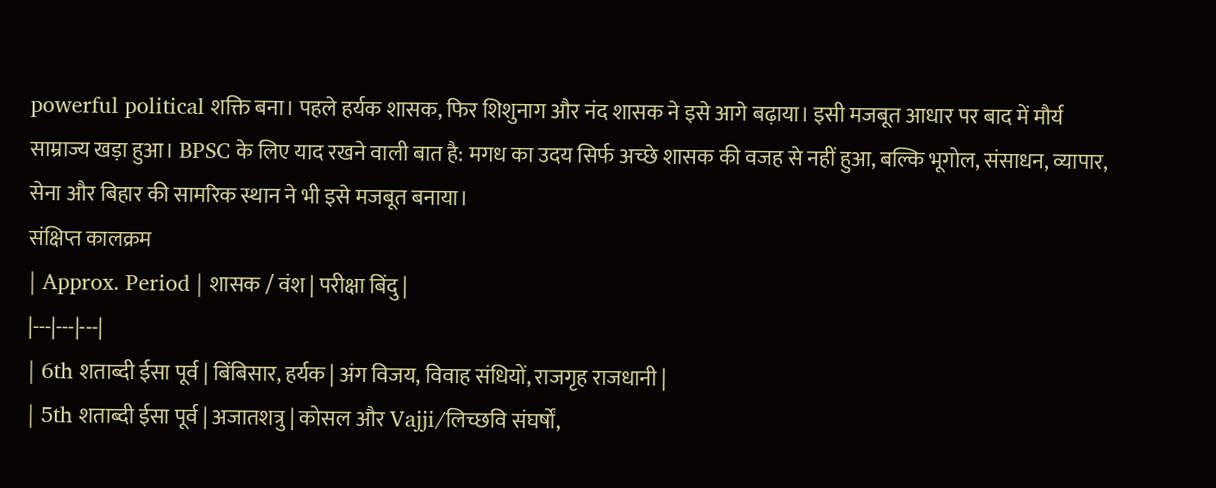powerful political शक्ति बना। पहले हर्यक शासक, फिर शिशुनाग और नंद शासक ने इसे आगे बढ़ाया। इसी मजबूत आधार पर बाद में मौर्य साम्राज्य खड़ा हुआ। BPSC के लिए याद रखने वाली बात है: मगध का उदय सिर्फ अच्छे शासक की वजह से नहीं हुआ, बल्कि भूगोल, संसाधन, व्यापार, सेना और बिहार की सामरिक स्थान ने भी इसे मजबूत बनाया।
संक्षिप्त कालक्रम
| Approx. Period | शासक / वंश | परीक्षा बिंदु |
|---|---|---|
| 6th शताब्दी ईसा पूर्व | बिंबिसार, हर्यक | अंग विजय, विवाह संधियों, राजगृह राजधानी |
| 5th शताब्दी ईसा पूर्व | अजातशत्रु | कोसल और Vajji/लिच्छवि संघर्षों,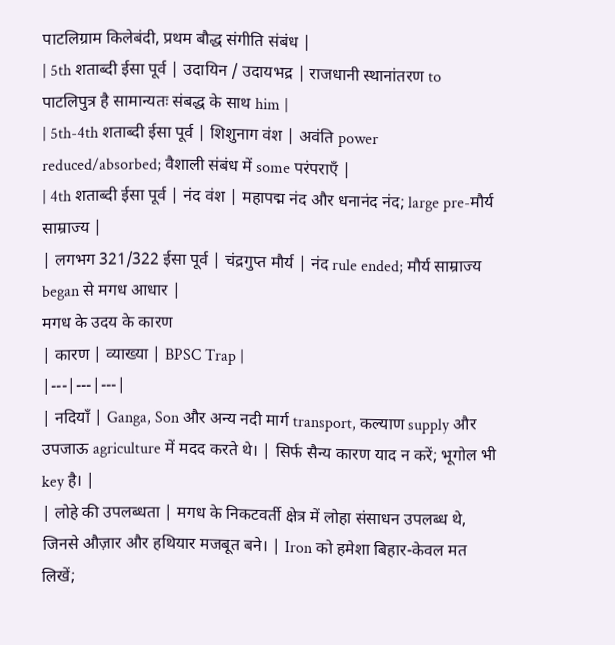पाटलिग्राम किलेबंदी, प्रथम बौद्ध संगीति संबंध |
| 5th शताब्दी ईसा पूर्व | उदायिन / उदायभद्र | राजधानी स्थानांतरण to पाटलिपुत्र है सामान्यतः संबद्ध के साथ him |
| 5th-4th शताब्दी ईसा पूर्व | शिशुनाग वंश | अवंति power reduced/absorbed; वैशाली संबंध में some परंपराएँ |
| 4th शताब्दी ईसा पूर्व | नंद वंश | महापद्म नंद और धनानंद नंद; large pre-मौर्य साम्राज्य |
| लगभग 321/322 ईसा पूर्व | चंद्रगुप्त मौर्य | नंद rule ended; मौर्य साम्राज्य began से मगध आधार |
मगध के उदय के कारण
| कारण | व्याख्या | BPSC Trap |
|---|---|---|
| नदियाँ | Ganga, Son और अन्य नदी मार्ग transport, कल्याण supply और उपजाऊ agriculture में मदद करते थे। | सिर्फ सैन्य कारण याद न करें; भूगोल भी key है। |
| लोहे की उपलब्धता | मगध के निकटवर्ती क्षेत्र में लोहा संसाधन उपलब्ध थे, जिनसे औज़ार और हथियार मजबूत बने। | Iron को हमेशा बिहार-केवल मत लिखें;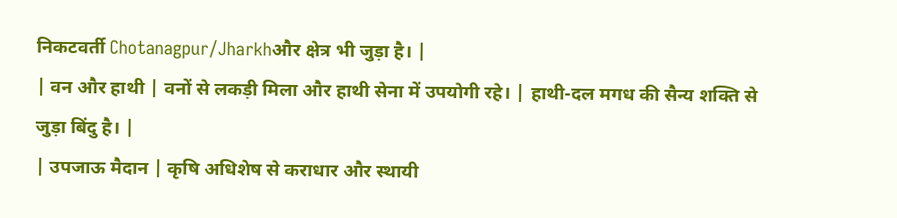निकटवर्ती Chotanagpur/Jharkhऔर क्षेत्र भी जुड़ा है। |
| वन और हाथी | वनों से लकड़ी मिला और हाथी सेना में उपयोगी रहे। | हाथी-दल मगध की सैन्य शक्ति से जुड़ा बिंदु है। |
| उपजाऊ मैदान | कृषि अधिशेष से कराधार और स्थायी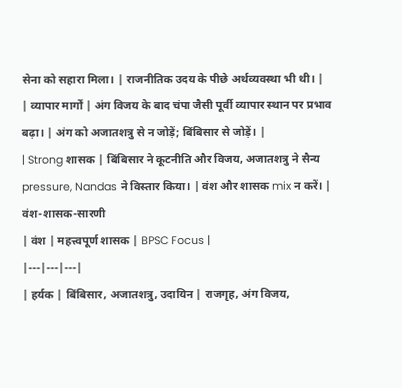सेना को सहारा मिला। | राजनीतिक उदय के पीछे अर्थव्यवस्था भी थी। |
| व्यापार मार्गों | अंग विजय के बाद चंपा जैसी पूर्वी व्यापार स्थान पर प्रभाव बढ़ा। | अंग को अजातशत्रु से न जोड़ें; बिंबिसार से जोड़ें। |
| Strong शासक | बिंबिसार ने कूटनीति और विजय, अजातशत्रु ने सैन्य pressure, Nandas ने विस्तार किया। | वंश और शासक mix न करें। |
वंश-शासक-सारणी
| वंश | महत्त्वपूर्ण शासक | BPSC Focus |
|---|---|---|
| हर्यक | बिंबिसार, अजातशत्रु, उदायिन | राजगृह, अंग विजय,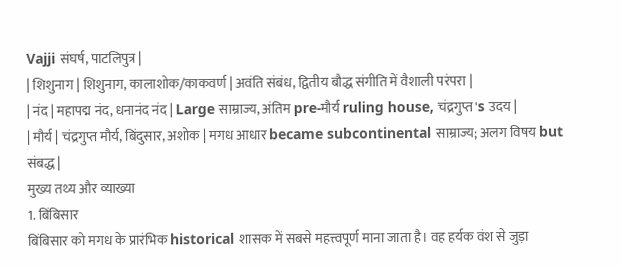Vajji संघर्ष, पाटलिपुत्र |
| शिशुनाग | शिशुनाग, कालाशोक/काकवर्ण | अवंति संबंध, द्वितीय बौद्ध संगीति में वैशाली परंपरा |
| नंद | महापद्म नंद, धनानंद नंद | Large साम्राज्य, अंतिम pre-मौर्य ruling house, चंद्रगुप्त's उदय |
| मौर्य | चंद्रगुप्त मौर्य, बिंदुसार, अशोक | मगध आधार became subcontinental साम्राज्य; अलग विषय but संबद्ध |
मुख्य तथ्य और व्याख्या
1. बिंबिसार
बिंबिसार को मगध के प्रारंभिक historical शासक में सबसे महत्त्वपूर्ण माना जाता है। वह हर्यक वंश से जुड़ा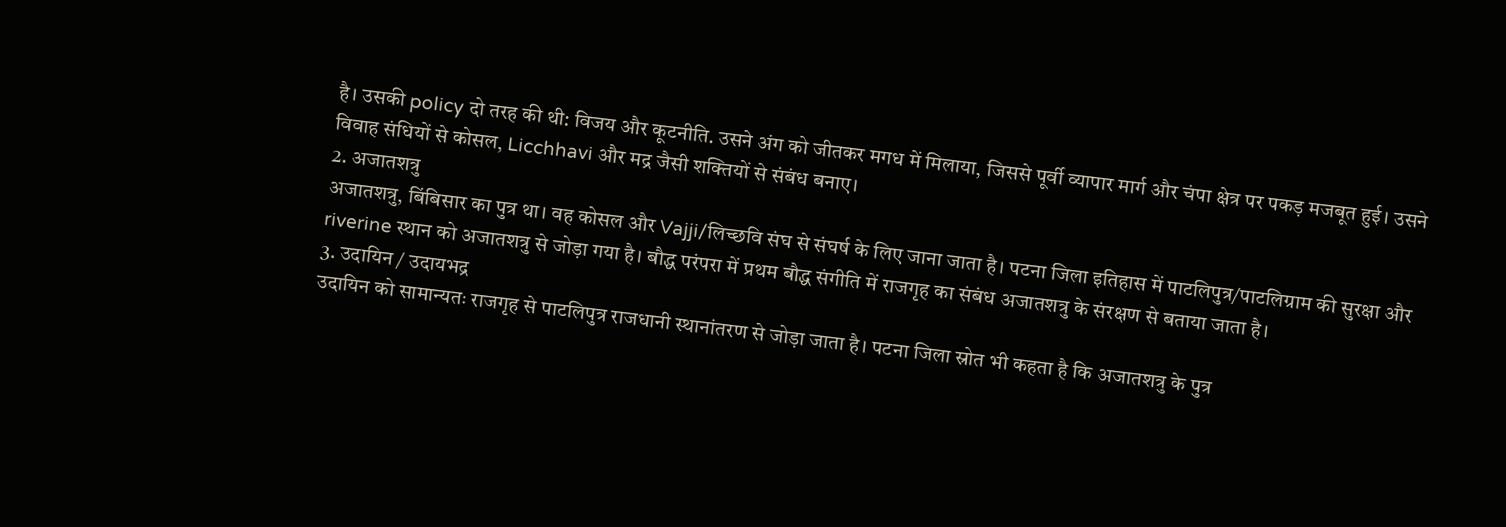है। उसकी policy दो तरह की थी: विजय और कूटनीति. उसने अंग को जीतकर मगध में मिलाया, जिससे पूर्वी व्यापार मार्ग और चंपा क्षेत्र पर पकड़ मजबूत हुई। उसने विवाह संधियों से कोसल, Licchhavi और मद्र जैसी शक्तियों से संबंध बनाए।
2. अजातशत्रु
अजातशत्रु, बिंबिसार का पुत्र था। वह कोसल और Vajji/लिच्छवि संघ से संघर्ष के लिए जाना जाता है। पटना जिला इतिहास में पाटलिपुत्र/पाटलिग्राम की सुरक्षा और riverine स्थान को अजातशत्रु से जोड़ा गया है। बौद्ध परंपरा में प्रथम बौद्ध संगीति में राजगृह का संबंध अजातशत्रु के संरक्षण से बताया जाता है।
3. उदायिन / उदायभद्र
उदायिन को सामान्यतः राजगृह से पाटलिपुत्र राजधानी स्थानांतरण से जोड़ा जाता है। पटना जिला स्रोत भी कहता है कि अजातशत्रु के पुत्र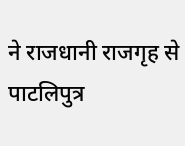ने राजधानी राजगृह से पाटलिपुत्र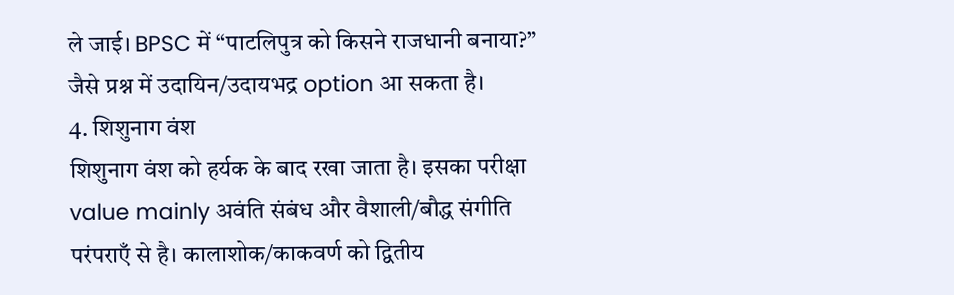ले जाई। BPSC में “पाटलिपुत्र को किसने राजधानी बनाया?” जैसे प्रश्न में उदायिन/उदायभद्र option आ सकता है।
4. शिशुनाग वंश
शिशुनाग वंश को हर्यक के बाद रखा जाता है। इसका परीक्षा value mainly अवंति संबंध और वैशाली/बौद्ध संगीति परंपराएँ से है। कालाशोक/काकवर्ण को द्वितीय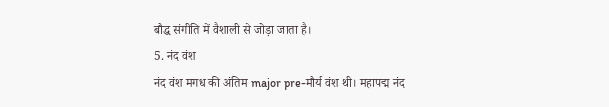बौद्ध संगीति में वैशाली से जोड़ा जाता है।
5. नंद वंश
नंद वंश मगध की अंतिम major pre-मौर्य वंश थी। महापद्म नंद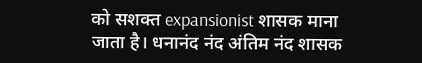को सशक्त expansionist शासक माना जाता है। धनानंद नंद अंतिम नंद शासक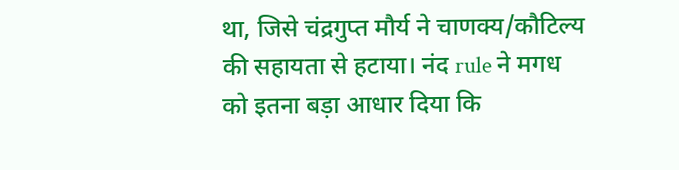था, जिसे चंद्रगुप्त मौर्य ने चाणक्य/कौटिल्य की सहायता से हटाया। नंद rule ने मगध को इतना बड़ा आधार दिया कि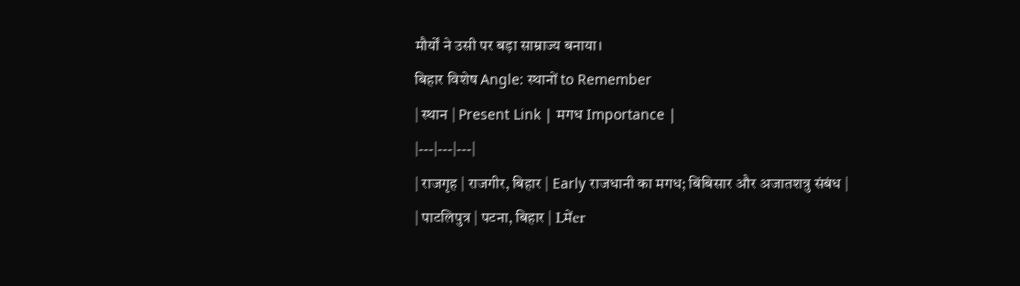मौर्यों ने उसी पर बड़ा साम्राज्य बनाया।
बिहार विशेष Angle: स्थानों to Remember
| स्थान | Present Link | मगध Importance |
|---|---|---|
| राजगृह | राजगीर, बिहार | Early राजधानी का मगध; बिंबिसार और अजातशत्रु संबंध |
| पाटलिपुत्र | पटना, बिहार | Lमेंer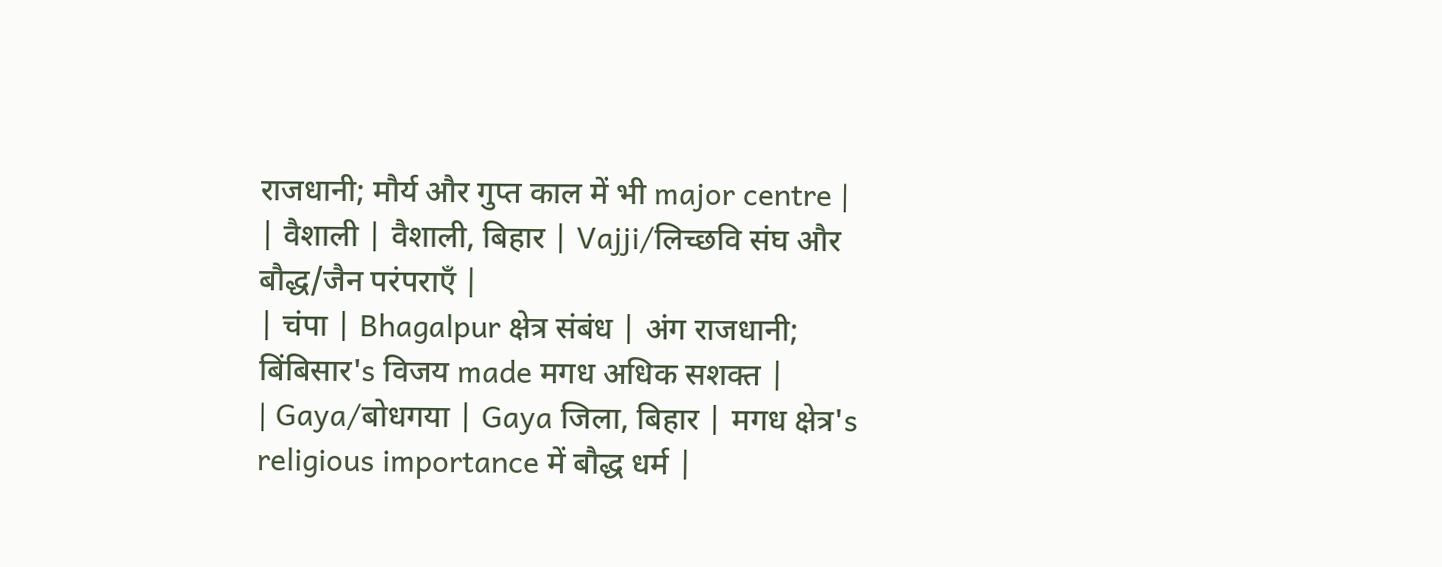राजधानी; मौर्य और गुप्त काल में भी major centre |
| वैशाली | वैशाली, बिहार | Vajji/लिच्छवि संघ और बौद्ध/जैन परंपराएँ |
| चंपा | Bhagalpur क्षेत्र संबंध | अंग राजधानी; बिंबिसार's विजय made मगध अधिक सशक्त |
| Gaya/बोधगया | Gaya जिला, बिहार | मगध क्षेत्र's religious importance में बौद्ध धर्म |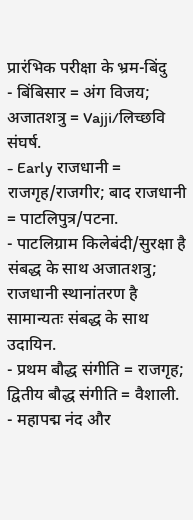प्रारंभिक परीक्षा के भ्रम-बिंदु
- बिंबिसार = अंग विजय; अजातशत्रु = Vajji/लिच्छवि संघर्ष.
- Early राजधानी = राजगृह/राजगीर; बाद राजधानी = पाटलिपुत्र/पटना.
- पाटलिग्राम किलेबंदी/सुरक्षा है संबद्ध के साथ अजातशत्रु; राजधानी स्थानांतरण है सामान्यतः संबद्ध के साथ उदायिन.
- प्रथम बौद्ध संगीति = राजगृह; द्वितीय बौद्ध संगीति = वैशाली.
- महापद्म नंद और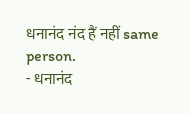धनानंद नंद हैं नहीं same person.
- धनानंद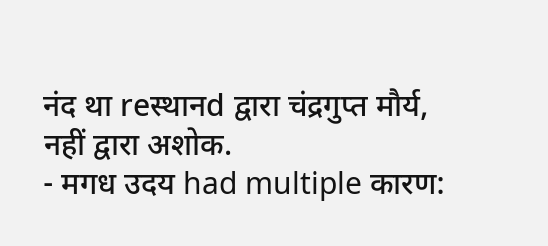नंद था reस्थानd द्वारा चंद्रगुप्त मौर्य, नहीं द्वारा अशोक.
- मगध उदय had multiple कारण: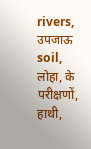rivers, उपजाऊ soil, लोहा, के परीक्षणों, हाथी,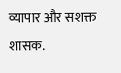व्यापार और सशक्त शासक.